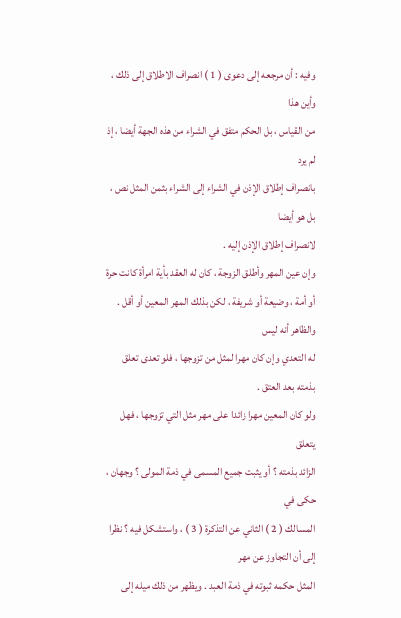وفيه : أن مرجعه إلى دعوى ( 1 ) انصراف الاطلاق إلى ذلك ، وأين هذا
من القياس ، بل الحكم متفق في الشراء من هذه الجهة أيضا ، إذ لم يرد
بانصراف إطلاق الإذن في الشراء إلى الشراء بثمن المثل نص ، بل هو أيضا
لانصراف إطلاق الإذن إليه .
وإن عين المهر وأطلق الزوجة ، كان له العقد بأية امرأة كانت حرة
أو أمة ، وضيعة أو شريفة ، لكن بذلك المهر المعين أو أقل . والظاهر أنه ليس
له التعدي وإن كان مهرا لمثل من تزوجها ، فلو تعدى تعلق بذمته بعد العتق .
ولو كان المعين مهرا زائدا على مهر مثل التي تزوجها ، فهل يتعلق
الزائد بذمته ؟ أو يثبت جميع المسمى في ذمة المولى ؟ وجهان ، حكى في
المسالك ( 2 ) الثاني عن التذكرة ( 3 ) ، واستشكل فيه ؟ نظرا إلى أن التجاوز عن مهر
المثل حكمه ثبوته في ذمة العبد . ويظهر من ذلك ميله إلى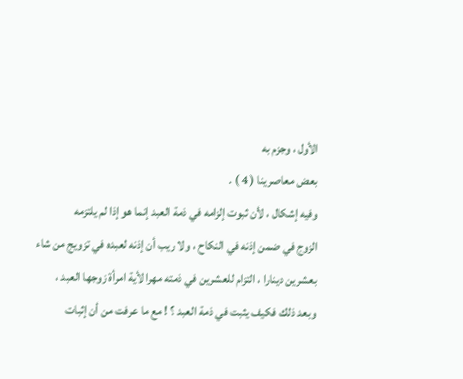الأول ، وجزم به
بعض معاصرينا ( 4 ) .
وفيه إشكال ، لأن ثبوت إلزامه في ذمة العبد إنما هو إذا لم يلتزمه
الزوج في ضمن إذنه في النكاح ، ولا ريب أن إذنه لعبده في تزويج من شاء
بعشرين دينارا ، التزام للعشرين في ذمته مهرا لأية امرأة زوجها العبد ،
وبعد ذلك فكيف يثبت في ذمة العبد ؟ ! مع ما عرفت من أن إثبات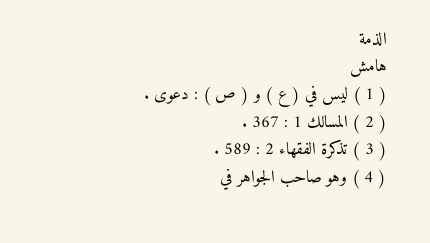الذمة
هامش
( 1 ) ليس في ( ع ) و ( ص ) : دعوى .
( 2 ) المسالك 1 : 367 .
( 3 ) تذكرة الفقهاء 2 : 589 .
( 4 ) وهو صاحب الجواهر في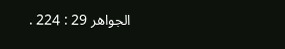الجواهر 29 : 224 .